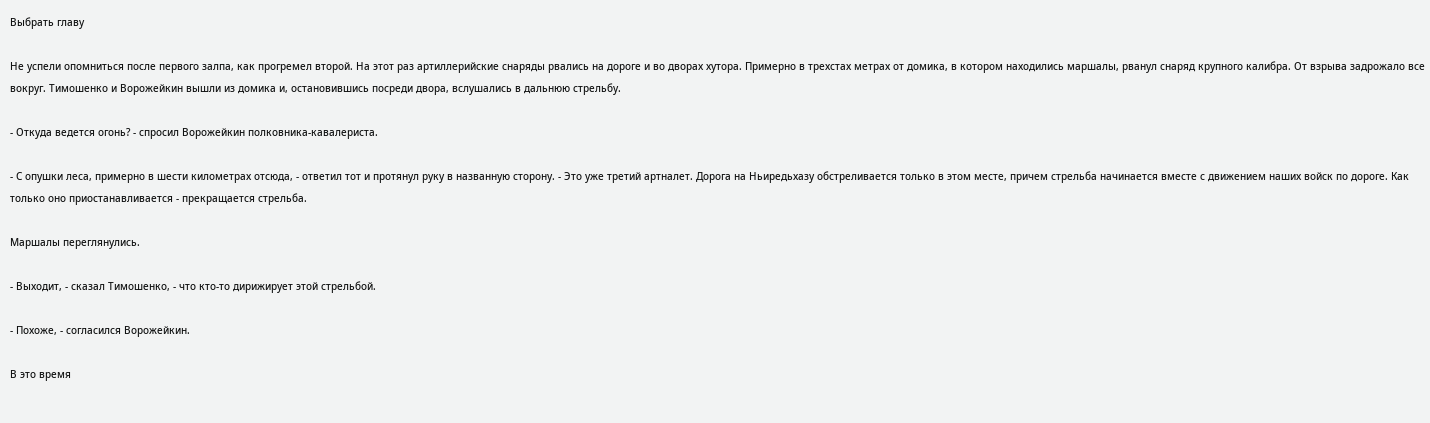Выбрать главу

Не успели опомниться после первого залпа, как прогремел второй. На этот раз артиллерийские снаряды рвались на дороге и во дворах хутора. Примерно в трехстах метрах от домика, в котором находились маршалы, рванул снаряд крупного калибра. От взрыва задрожало все вокруг. Тимошенко и Ворожейкин вышли из домика и, остановившись посреди двора, вслушались в дальнюю стрельбу.

- Откуда ведется огонь? - спросил Ворожейкин полковника-кавалериста.

- С опушки леса, примерно в шести километрах отсюда, - ответил тот и протянул руку в названную сторону. - Это уже третий артналет. Дорога на Ньиредьхазу обстреливается только в этом месте, причем стрельба начинается вместе с движением наших войск по дороге. Как только оно приостанавливается - прекращается стрельба.

Маршалы переглянулись.

- Выходит, - сказал Тимошенко, - что кто-то дирижирует этой стрельбой.

- Похоже, - согласился Ворожейкин.

В это время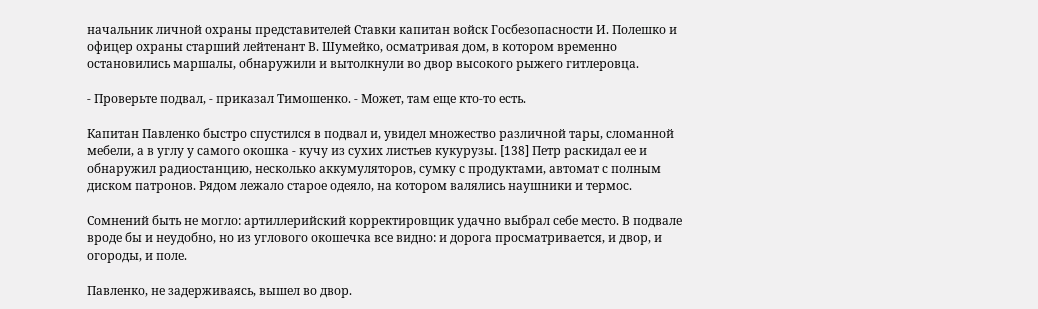начальник личной охраны представителей Ставки капитан войск Госбезопасности И. Полешко и офицер охраны старший лейтенант В. Шумейко, осматривая дом, в котором временно остановились маршалы, обнаружили и вытолкнули во двор высокого рыжего гитлеровца.

- Проверьте подвал, - приказал Тимошенко. - Может, там еще кто-то есть.

Капитан Павленко быстро спустился в подвал и, увидел множество различной тары, сломанной мебели, а в углу у самого окошка - кучу из сухих листьев кукурузы. [138] Петр раскидал ее и обнаружил радиостанцию, несколько аккумуляторов, сумку с продуктами, автомат с полным диском патронов. Рядом лежало старое одеяло, на котором валялись наушники и термос.

Сомнений быть не могло: артиллерийский корректировщик удачно выбрал себе место. В подвале вроде бы и неудобно, но из углового окошечка все видно: и дорога просматривается, и двор, и огороды, и поле.

Павленко, не задерживаясь, вышел во двор.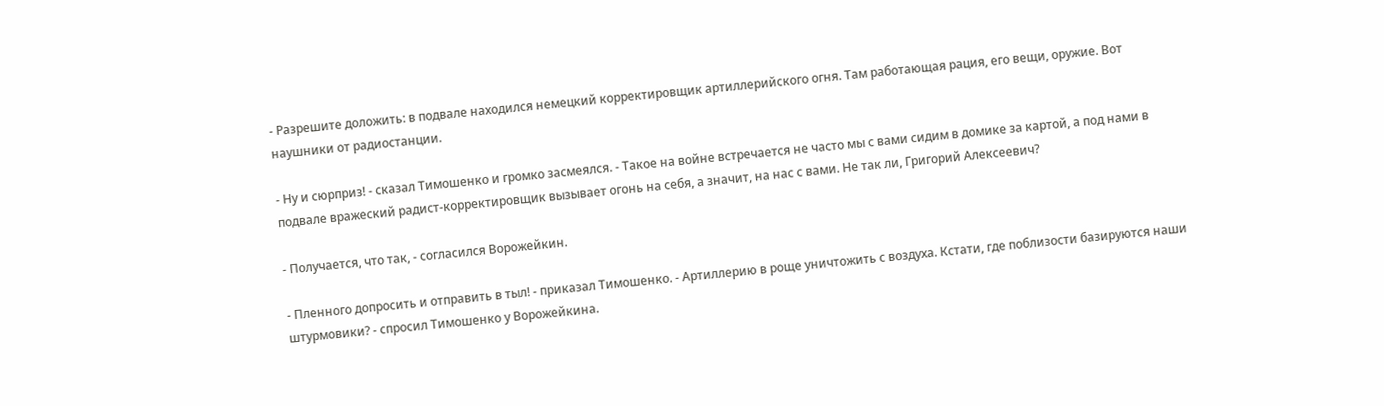- Разрешите доложить: в подвале находился немецкий корректировщик артиллерийского огня. Там работающая рация, его вещи, оружие. Вот наушники от радиостанции.

- Ну и сюрприз! - сказал Тимошенко и громко засмеялся. - Такое на войне встречается не часто мы с вами сидим в домике за картой, а под нами в подвале вражеский радист-корректировщик вызывает огонь на себя, а значит, на нас с вами. Не так ли, Григорий Алексеевич?

- Получается, что так, - согласился Ворожейкин.

- Пленного допросить и отправить в тыл! - приказал Тимошенко. - Артиллерию в роще уничтожить с воздуха. Кстати, где поблизости базируются наши штурмовики? - спросил Тимошенко у Ворожейкина.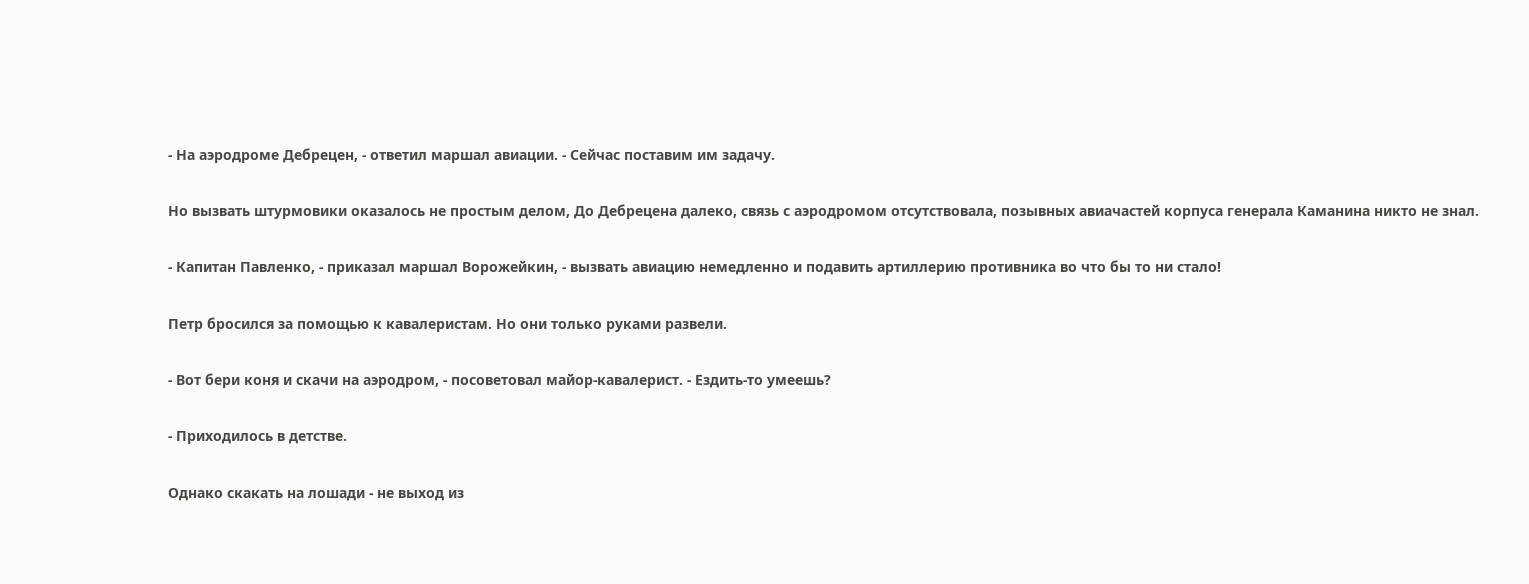- На аэродроме Дебрецен, - ответил маршал авиации. - Сейчас поставим им задачу.

Но вызвать штурмовики оказалось не простым делом, До Дебрецена далеко, связь с аэродромом отсутствовала, позывных авиачастей корпуса генерала Каманина никто не знал.

- Капитан Павленко, - приказал маршал Ворожейкин, - вызвать авиацию немедленно и подавить артиллерию противника во что бы то ни стало!

Петр бросился за помощью к кавалеристам. Но они только руками развели.

- Вот бери коня и скачи на аэродром, - посоветовал майор-кавалерист. - Ездить-то умеешь?

- Приходилось в детстве.

Однако скакать на лошади - не выход из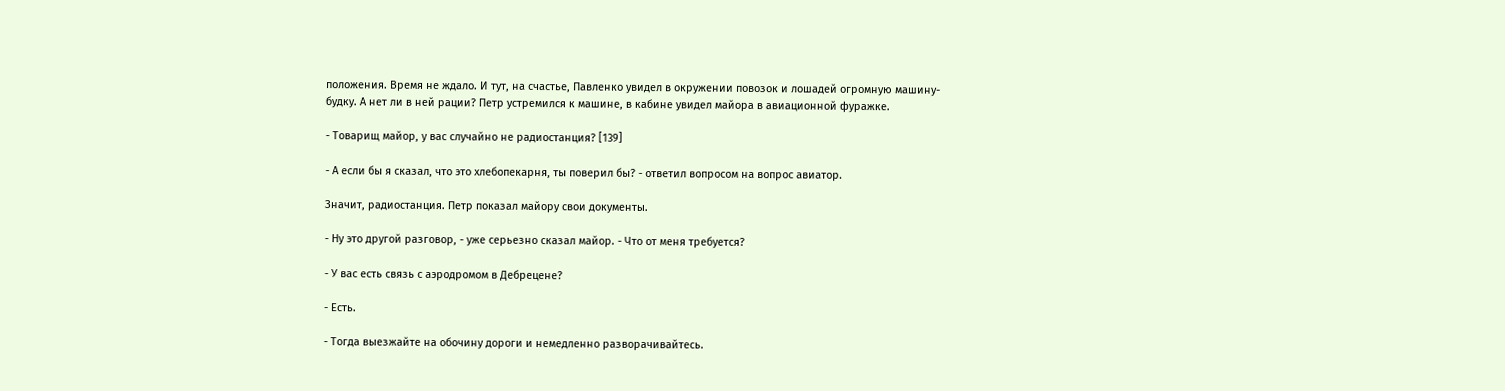положения. Время не ждало. И тут, на счастье, Павленко увидел в окружении повозок и лошадей огромную машину-будку. А нет ли в ней рации? Петр устремился к машине, в кабине увидел майора в авиационной фуражке.

- Товарищ майор, у вас случайно не радиостанция? [139]

- А если бы я сказал, что это хлебопекарня, ты поверил бы? - ответил вопросом на вопрос авиатор.

Значит, радиостанция. Петр показал майору свои документы.

- Ну это другой разговор, - уже серьезно сказал майор. - Что от меня требуется?

- У вас есть связь с аэродромом в Дебрецене?

- Есть.

- Тогда выезжайте на обочину дороги и немедленно разворачивайтесь.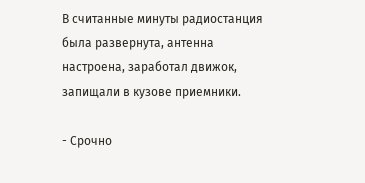В считанные минуты радиостанция была развернута, антенна настроена, заработал движок, запищали в кузове приемники.

- Срочно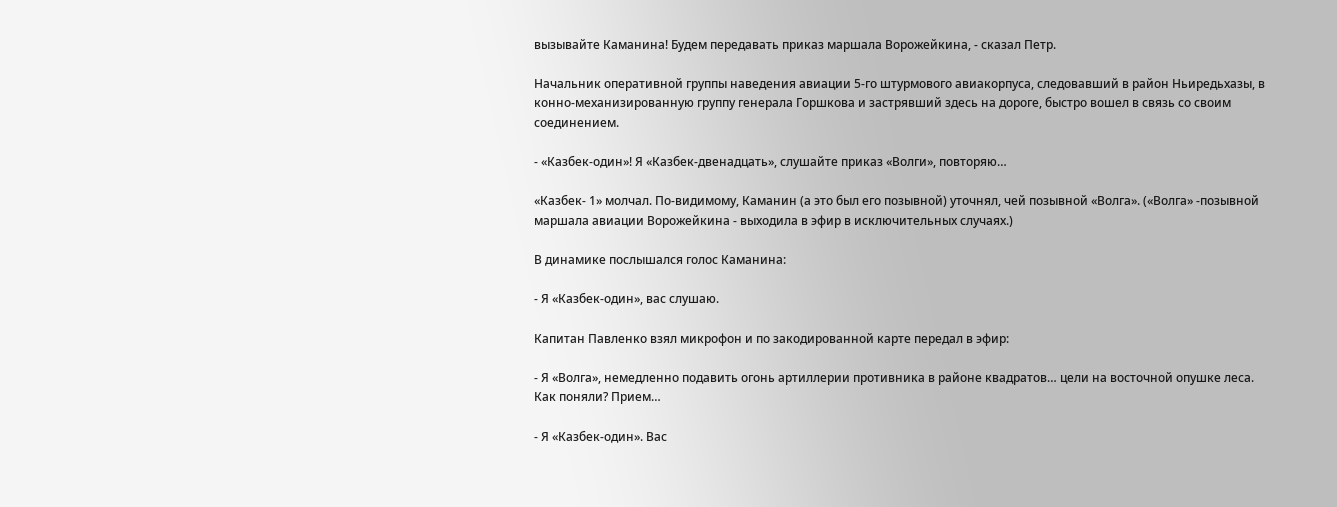вызывайте Каманина! Будем передавать приказ маршала Ворожейкина, - сказал Петр.

Начальник оперативной группы наведения авиации 5-го штурмового авиакорпуса, следовавший в район Ньиредьхазы, в конно-механизированную группу генерала Горшкова и застрявший здесь на дороге, быстро вошел в связь со своим соединением.

- «Казбек-один»! Я «Казбек-двенадцать», слушайте приказ «Волги», повторяю…

«Казбек- 1» молчал. По-видимому, Каманин (а это был его позывной) уточнял, чей позывной «Волга». («Волга» -позывной маршала авиации Ворожейкина - выходила в эфир в исключительных случаях.)

В динамике послышался голос Каманина:

- Я «Казбек-один», вас слушаю.

Капитан Павленко взял микрофон и по закодированной карте передал в эфир:

- Я «Волга», немедленно подавить огонь артиллерии противника в районе квадратов… цели на восточной опушке леса. Как поняли? Прием…

- Я «Казбек-один». Вас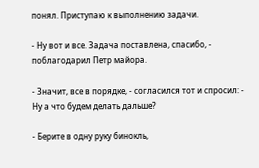понял. Приступаю к выполнению задачи.

- Ну вот и все. Задача поставлена, спасибо, - поблагодарил Петр майора.

- Значит, все в порядке, - согласился тот и спросил: - Ну а что будем делать дальше?

- Берите в одну руку бинокль,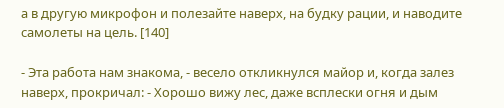а в другую микрофон и полезайте наверх, на будку рации, и наводите самолеты на цель. [140]

- Эта работа нам знакома, - весело откликнулся майор и, когда залез наверх, прокричал: - Хорошо вижу лес, даже всплески огня и дым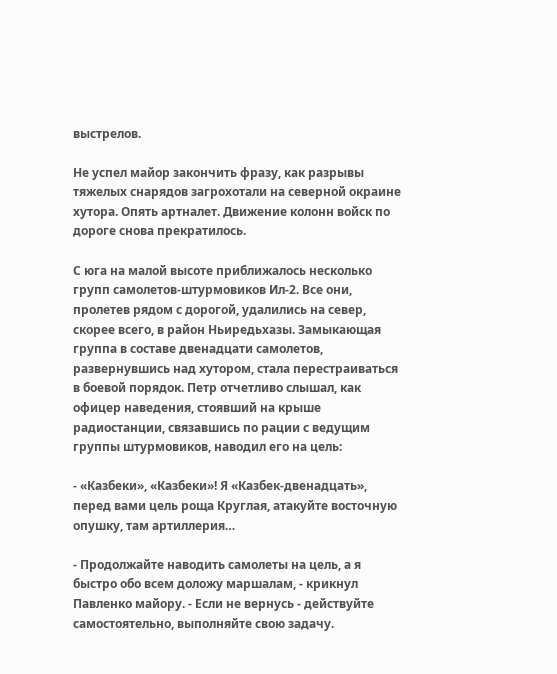выстрелов.

Не успел майор закончить фразу, как разрывы тяжелых снарядов загрохотали на северной окраине хутора. Опять артналет. Движение колонн войск по дороге снова прекратилось.

С юга на малой высоте приближалось несколько групп самолетов-штурмовиков Ил-2. Все они, пролетев рядом с дорогой, удалились на север, скорее всего, в район Ньиредьхазы. Замыкающая группа в составе двенадцати самолетов, развернувшись над хутором, стала перестраиваться в боевой порядок. Петр отчетливо слышал, как офицер наведения, стоявший на крыше радиостанции, связавшись по рации с ведущим группы штурмовиков, наводил его на цель:

- «Казбеки», «Казбеки»! Я «Казбек-двенадцать», перед вами цель роща Круглая, атакуйте восточную опушку, там артиллерия…

- Продолжайте наводить самолеты на цель, а я быстро обо всем доложу маршалам, - крикнул Павленко майору. - Если не вернусь - действуйте самостоятельно, выполняйте свою задачу.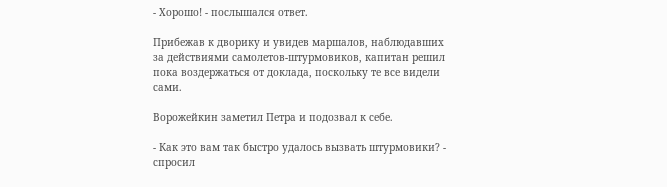- Хорошо! - послышался ответ.

Прибежав к дворику и увидев маршалов, наблюдавших за действиями самолетов-штурмовиков, капитан решил пока воздержаться от доклада, поскольку те все видели сами.

Ворожейкин заметил Петра и подозвал к себе.

- Как это вам так быстро удалось вызвать штурмовики? - спросил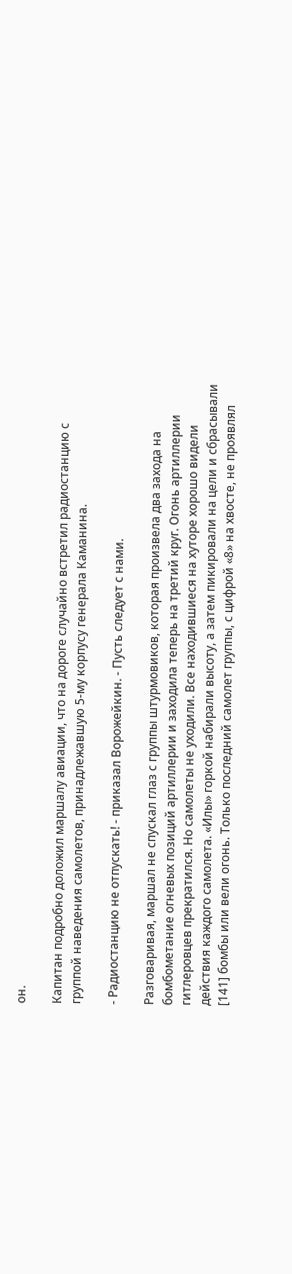он.

Капитан подробно доложил маршалу авиации, что на дороге случайно встретил радиостанцию с группой наведения самолетов, принадлежавшую 5-му корпусу генерала Каманина.

- Радиостанцию не отпускать! - приказал Ворожейкин. - Пусть следует с нами.

Разговаривая, маршал не спускал глаз с группы штурмовиков, которая произвела два захода на бомбометание огневых позиций артиллерии и заходила теперь на третий круг. Огонь артиллерии гитлеровцев прекратился. Но самолеты не уходили. Все находившиеся на хуторе хорошо видели действия каждого самолета. «Илы» горкой набирали высоту, а затем пикировали на цели и сбрасывали [141] бомбы или вели огонь. Только последний самолет группы, с цифрой «8» на хвосте, не проявлял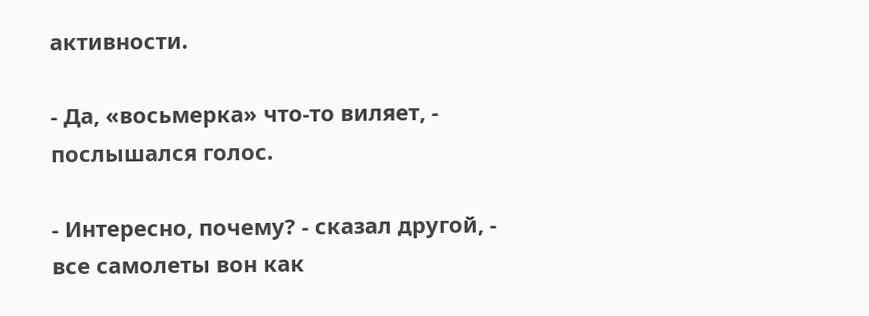активности.

- Да, «восьмерка» что-то виляет, - послышался голос.

- Интересно, почему? - сказал другой, - все самолеты вон как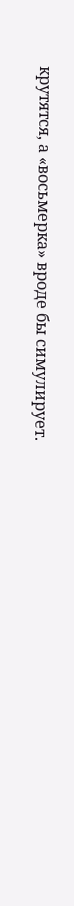крутятся, а «восьмерка» вроде бы симулирует.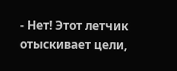- Нет! Этот летчик отыскивает цели,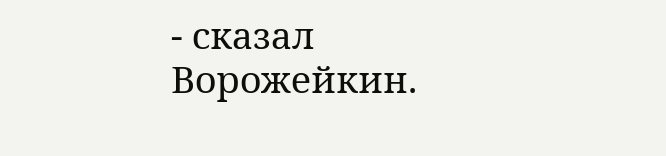- сказал Ворожейкин.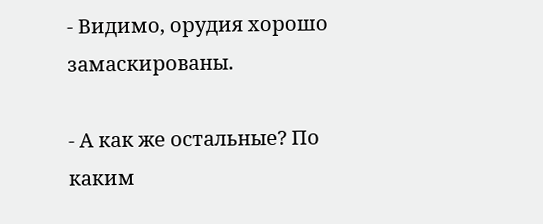- Видимо, орудия хорошо замаскированы.

- А как же остальные? По каким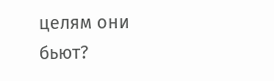целям они бьют?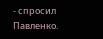- спросил Павленко.